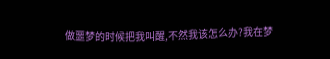做噩梦的时候把我叫醒,不然我该怎么办?我在梦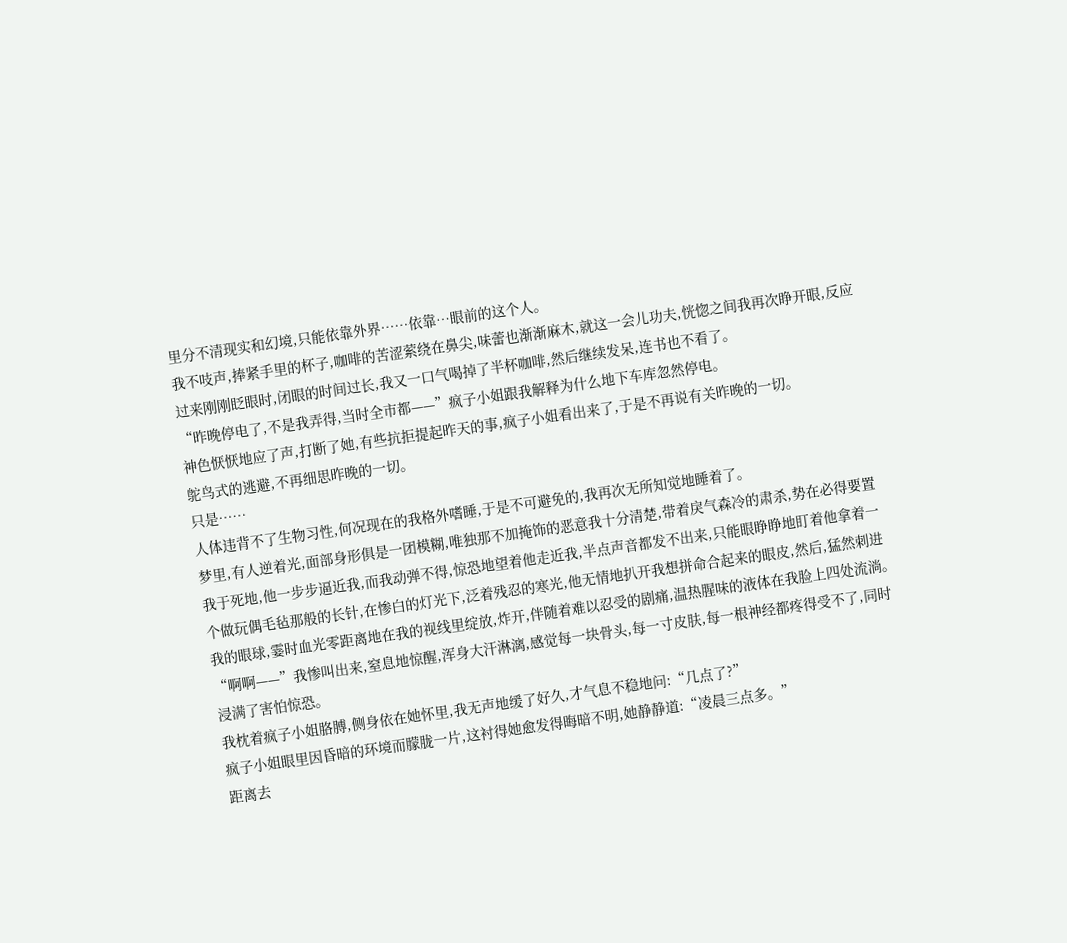里分不清现实和幻境,只能依靠外界……依靠…眼前的这个人。
我不吱声,捧紧手里的杯子,咖啡的苦涩萦绕在鼻尖,味蕾也渐渐麻木,就这一会儿功夫,恍惚之间我再次睁开眼,反应过来刚刚眨眼时,闭眼的时间过长,我又一口气喝掉了半杯咖啡,然后继续发呆,连书也不看了。
“昨晚停电了,不是我弄得,当时全市都——”疯子小姐跟我解释为什么地下车库忽然停电。
神色恹恹地应了声,打断了她,有些抗拒提起昨天的事,疯子小姐看出来了,于是不再说有关昨晚的一切。
鸵鸟式的逃避,不再细思昨晚的一切。
只是……
人体违背不了生物习性,何况现在的我格外嗜睡,于是不可避免的,我再次无所知觉地睡着了。
梦里,有人逆着光,面部身形俱是一团模糊,唯独那不加掩饰的恶意我十分清楚,带着戾气森冷的肃杀,势在必得要置我于死地,他一步步逼近我,而我动弹不得,惊恐地望着他走近我,半点声音都发不出来,只能眼睁睁地盯着他拿着一个做玩偶毛毡那般的长针,在惨白的灯光下,泛着残忍的寒光,他无情地扒开我想拼命合起来的眼皮,然后,猛然刺进我的眼球,霎时血光零距离地在我的视线里绽放,炸开,伴随着难以忍受的剧痛,温热腥味的液体在我脸上四处流淌。
“啊啊——”我惨叫出来,窒息地惊醒,浑身大汗淋漓,感觉每一块骨头,每一寸皮肤,每一根神经都疼得受不了,同时浸满了害怕惊恐。
我枕着疯子小姐胳膊,侧身依在她怀里,我无声地缓了好久,才气息不稳地问:“几点了?”
疯子小姐眼里因昏暗的环境而朦胧一片,这衬得她愈发得晦暗不明,她静静道:“凌晨三点多。”
距离去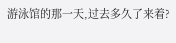游泳馆的那一天,过去多久了来着?